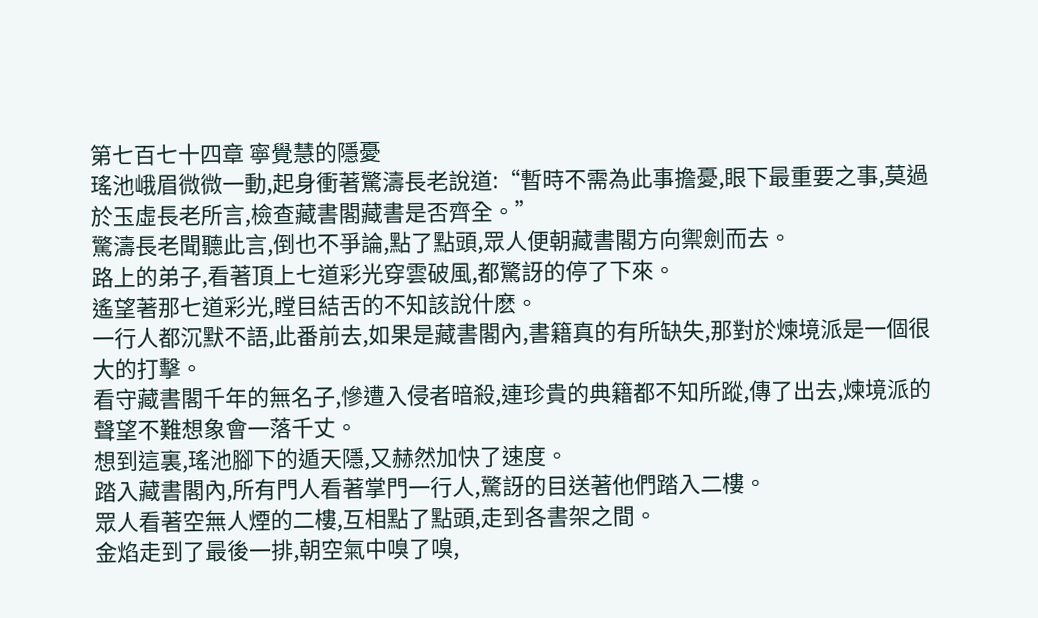第七百七十四章 寧覺慧的隱憂
瑤池峨眉微微一動,起身衝著驚濤長老說道:“暫時不需為此事擔憂,眼下最重要之事,莫過於玉虛長老所言,檢查藏書閣藏書是否齊全。”
驚濤長老聞聽此言,倒也不爭論,點了點頭,眾人便朝藏書閣方向禦劍而去。
路上的弟子,看著頂上七道彩光穿雲破風,都驚訝的停了下來。
遙望著那七道彩光,瞠目結舌的不知該說什麽。
一行人都沉默不語,此番前去,如果是藏書閣內,書籍真的有所缺失,那對於煉境派是一個很大的打擊。
看守藏書閣千年的無名子,慘遭入侵者暗殺,連珍貴的典籍都不知所蹤,傳了出去,煉境派的聲望不難想象會一落千丈。
想到這裏,瑤池腳下的遁天隱,又赫然加快了速度。
踏入藏書閣內,所有門人看著掌門一行人,驚訝的目送著他們踏入二樓。
眾人看著空無人煙的二樓,互相點了點頭,走到各書架之間。
金焰走到了最後一排,朝空氣中嗅了嗅,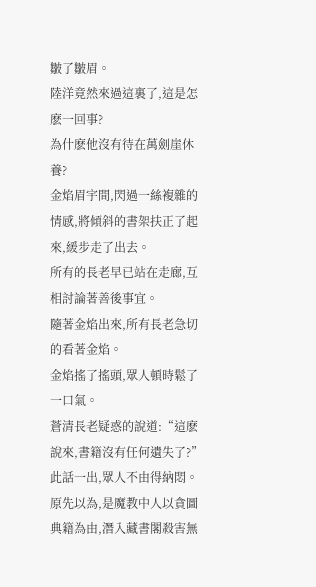皺了皺眉。
陸洋竟然來過這裏了,這是怎麽一回事?
為什麽他沒有待在萬劍崖休養?
金焰眉宇間,閃過一絲複雜的情感,將傾斜的書架扶正了起來,緩步走了出去。
所有的長老早已站在走廊,互相討論著善後事宜。
隨著金焰出來,所有長老急切的看著金焰。
金焰搖了搖頭,眾人頓時鬆了一口氣。
蒼清長老疑惑的說道:“這麽說來,書籍沒有任何遺失了?”
此話一出,眾人不由得納悶。
原先以為,是魔教中人以貪圖典籍為由,潛入藏書閣殺害無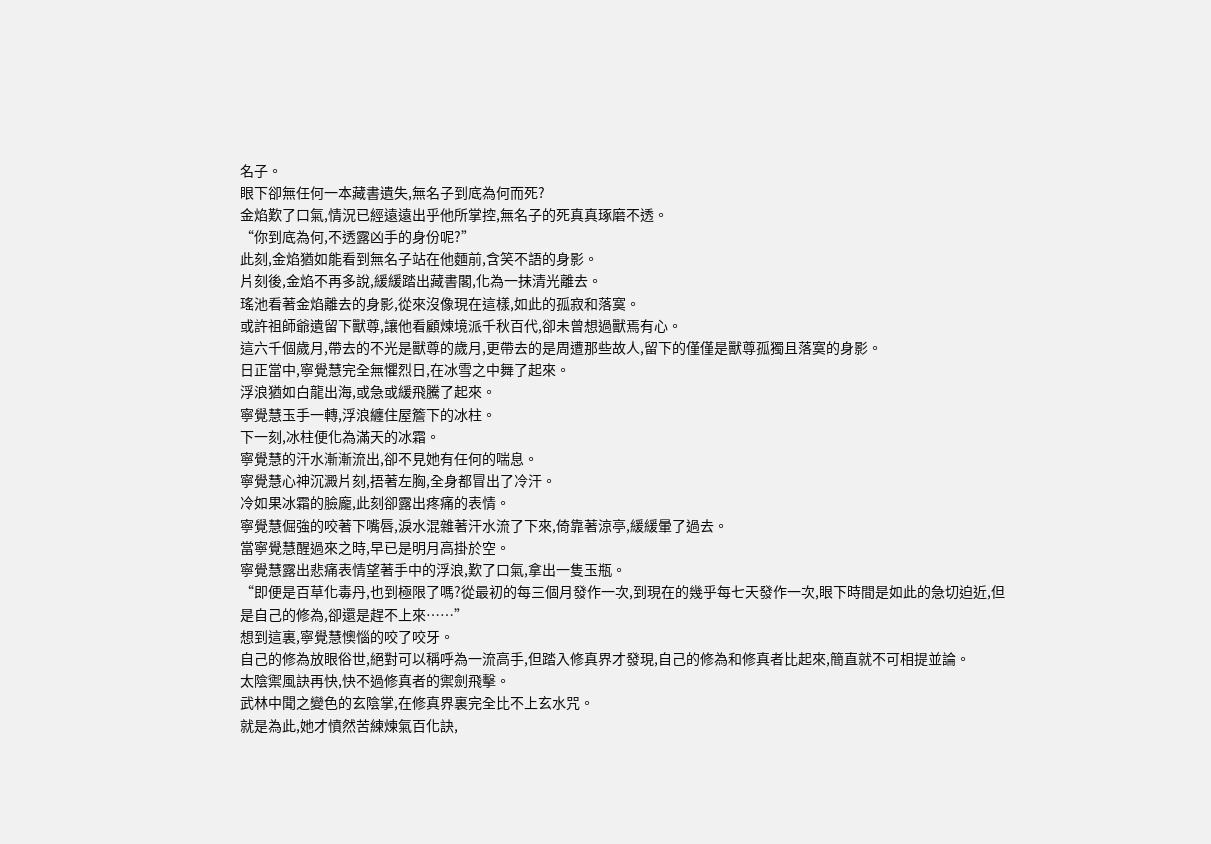名子。
眼下卻無任何一本藏書遺失,無名子到底為何而死?
金焰歎了口氣,情況已經遠遠出乎他所掌控,無名子的死真真琢磨不透。
“你到底為何,不透露凶手的身份呢?”
此刻,金焰猶如能看到無名子站在他麵前,含笑不語的身影。
片刻後,金焰不再多說,緩緩踏出藏書閣,化為一抹清光離去。
瑤池看著金焰離去的身影,從來沒像現在這樣,如此的孤寂和落寞。
或許祖師爺遺留下獸尊,讓他看顧煉境派千秋百代,卻未曾想過獸焉有心。
這六千個歲月,帶去的不光是獸尊的歲月,更帶去的是周遭那些故人,留下的僅僅是獸尊孤獨且落寞的身影。
日正當中,寧覺慧完全無懼烈日,在冰雪之中舞了起來。
浮浪猶如白龍出海,或急或緩飛騰了起來。
寧覺慧玉手一轉,浮浪纏住屋簷下的冰柱。
下一刻,冰柱便化為滿天的冰霜。
寧覺慧的汗水漸漸流出,卻不見她有任何的喘息。
寧覺慧心神沉澱片刻,捂著左胸,全身都冒出了冷汗。
冷如果冰霜的臉龐,此刻卻露出疼痛的表情。
寧覺慧倔強的咬著下嘴唇,淚水混雜著汗水流了下來,倚靠著涼亭,緩緩暈了過去。
當寧覺慧醒過來之時,早已是明月高掛於空。
寧覺慧露出悲痛表情望著手中的浮浪,歎了口氣,拿出一隻玉瓶。
“即便是百草化毒丹,也到極限了嗎?從最初的每三個月發作一次,到現在的幾乎每七天發作一次,眼下時間是如此的急切迫近,但是自己的修為,卻還是趕不上來……”
想到這裏,寧覺慧懊惱的咬了咬牙。
自己的修為放眼俗世,絕對可以稱呼為一流高手,但踏入修真界才發現,自己的修為和修真者比起來,簡直就不可相提並論。
太陰禦風訣再快,快不過修真者的禦劍飛擊。
武林中聞之變色的玄陰掌,在修真界裏完全比不上玄水咒。
就是為此,她才憤然苦練煉氣百化訣,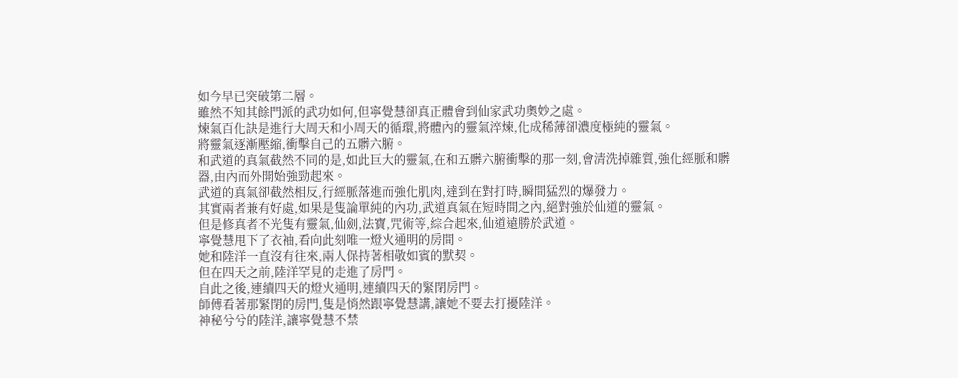如今早已突破第二層。
雖然不知其餘門派的武功如何,但寧覺慧卻真正體會到仙家武功奧妙之處。
煉氣百化訣是進行大周天和小周天的循環,將體內的靈氣淬煉,化成稀薄卻濃度極純的靈氣。
將靈氣逐漸壓縮,衝擊自己的五髒六腑。
和武道的真氣截然不同的是,如此巨大的靈氣,在和五髒六腑衝擊的那一刻,會清洗掉雜質,強化經脈和髒器,由內而外開始強勁起來。
武道的真氣卻截然相反,行經脈落進而強化肌肉,達到在對打時,瞬間猛烈的爆發力。
其實兩者兼有好處,如果是隻論單純的內功,武道真氣在短時間之內,絕對強於仙道的靈氣。
但是修真者不光隻有靈氣,仙劍,法寶,咒術等,綜合起來,仙道遠勝於武道。
寧覺慧甩下了衣袖,看向此刻唯一燈火通明的房間。
她和陸洋一直沒有往來,兩人保持著相敬如賓的默契。
但在四天之前,陸洋罕見的走進了房門。
自此之後,連續四天的燈火通明,連續四天的緊閉房門。
師傅看著那緊閉的房門,隻是悄然跟寧覺慧講,讓她不要去打擾陸洋。
神秘兮兮的陸洋,讓寧覺慧不禁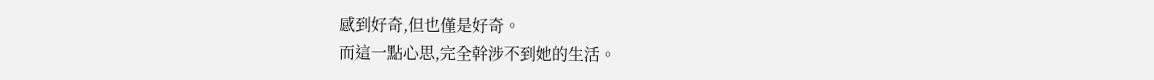感到好奇,但也僅是好奇。
而這一點心思,完全幹涉不到她的生活。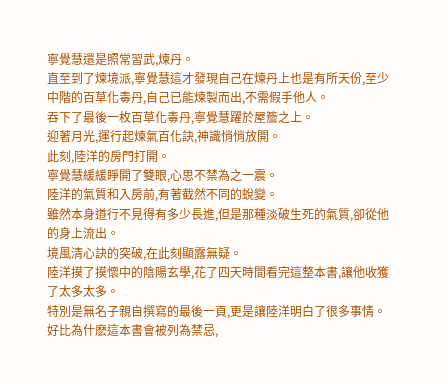寧覺慧還是照常習武,煉丹。
直至到了煉境派,寧覺慧這才發現自己在煉丹上也是有所天份,至少中階的百草化毒丹,自己已能煉製而出,不需假手他人。
吞下了最後一枚百草化毒丹,寧覺慧躍於屋簷之上。
迎著月光,運行起煉氣百化訣,神識悄悄放開。
此刻,陸洋的房門打開。
寧覺慧緩緩睜開了雙眼,心思不禁為之一震。
陸洋的氣質和入房前,有著截然不同的蛻變。
雖然本身道行不見得有多少長進,但是那種淡破生死的氣質,卻從他的身上流出。
境風清心訣的突破,在此刻顯露無疑。
陸洋摸了摸懷中的陰陽玄學,花了四天時間看完這整本書,讓他收獲了太多太多。
特別是無名子親自撰寫的最後一頁,更是讓陸洋明白了很多事情。
好比為什麽這本書會被列為禁忌,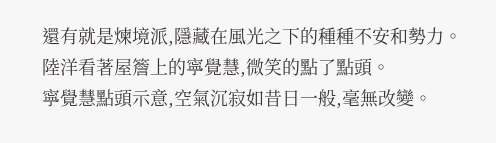還有就是煉境派,隱藏在風光之下的種種不安和勢力。
陸洋看著屋簷上的寧覺慧,微笑的點了點頭。
寧覺慧點頭示意,空氣沉寂如昔日一般,毫無改變。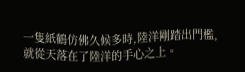一隻紙鶴仿佛久候多時,陸洋剛踏出門檻,就從天落在了陸洋的手心之上。